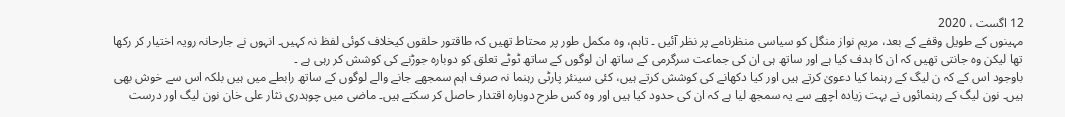12 اگست ، 2020
مہینوں کے طویل وقفے کے بعد، مریم نواز منگل کو سیاسی منظرنامے پر نظر آئیں ۔ تاہم، وہ مکمل طور پر محتاط تھیں کہ طاقتور حلقوں کیخلاف کوئی لفظ نہ کہیں۔ انہوں نے جارحانہ رویہ اختیار کر رکھا تھا لیکن وہ جانتی تھیں کہ ان کا ہدف کیا ہے اور ساتھ ہی ان کی جماعت سرگرمی کے ساتھ ان لوگوں کے ساتھ ٹوٹے تعلق کو دوبارہ جوڑنے کی کوشش کر رہی ہے ۔
باوجود اس کے کہ ن لیگ کے رہنما کیا دعویٰ کرتے ہیں اور کیا دکھانے کی کوشش کرتے ہیں، کئی سینئر پارٹی رہنما نہ صرف اہم سمجھے جانے والے لوگوں کے ساتھ رابطے میں ہیں بلکہ اس سے خوش بھی ہیں۔ نون لیگ کے رہنمائوں نے بہت زیادہ اچھے سے یہ سمجھ لیا ہے کہ ان کی حدود کیا ہیں اور وہ کس طرح دوبارہ اقتدار حاصل کر سکتے ہیں۔ ماضی میں چوہدری نثار علی خان نون لیگ اور درست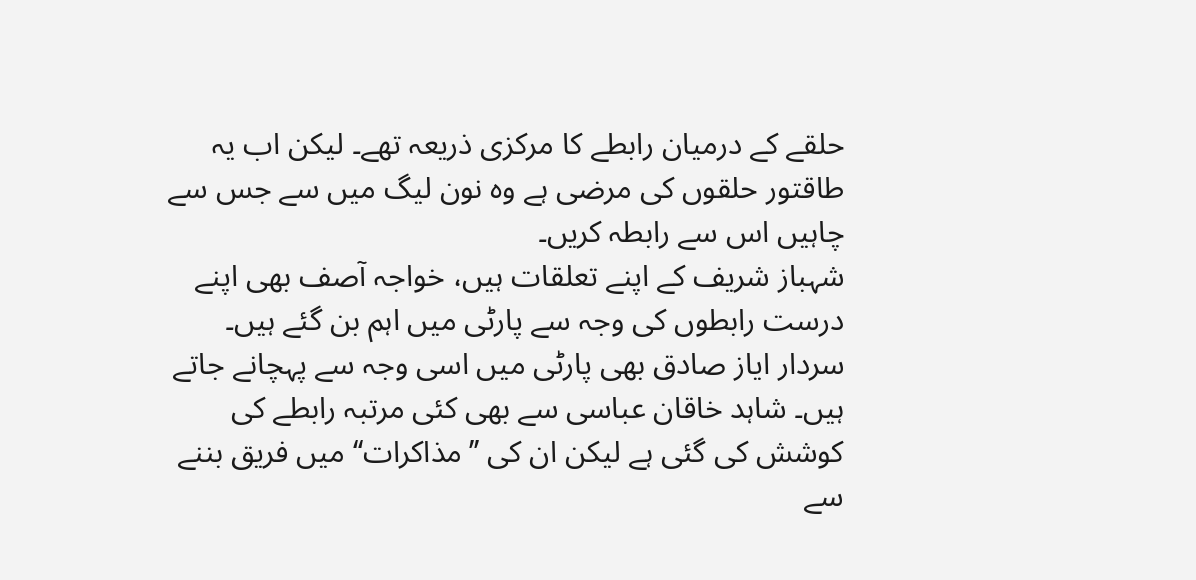حلقے کے درمیان رابطے کا مرکزی ذریعہ تھے۔ لیکن اب یہ طاقتور حلقوں کی مرضی ہے وہ نون لیگ میں سے جس سے چاہیں اس سے رابطہ کریں۔
شہباز شریف کے اپنے تعلقات ہیں، خواجہ آصف بھی اپنے درست رابطوں کی وجہ سے پارٹی میں اہم بن گئے ہیں۔ سردار ایاز صادق بھی پارٹی میں اسی وجہ سے پہچانے جاتے ہیں۔ شاہد خاقان عباسی سے بھی کئی مرتبہ رابطے کی کوشش کی گئی ہے لیکن ان کی ’’مذاکرات‘‘ میں فریق بننے سے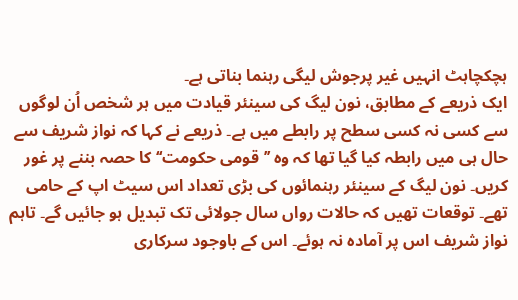ہچکچاہٹ انہیں غیر پرجوش لیگی رہنما بناتی ہے۔
ایک ذریعے کے مطابق، نون لیگ کی سینئر قیادت میں ہر شخص اُن لوگوں سے کسی نہ کسی سطح پر رابطے میں ہے۔ ذریعے نے کہا کہ نواز شریف سے حال ہی میں رابطہ کیا گیا تھا کہ وہ ’’قومی حکومت‘‘ کا حصہ بننے پر غور کریں۔ نون لیگ کے سینئر رہنمائوں کی بڑی تعداد اس سیٹ اپ کے حامی تھے۔ توقعات تھیں کہ حالات رواں سال جولائی تک تبدیل ہو جائیں گے۔ تاہم نواز شریف اس پر آمادہ نہ ہوئے۔ اس کے باوجود سرکاری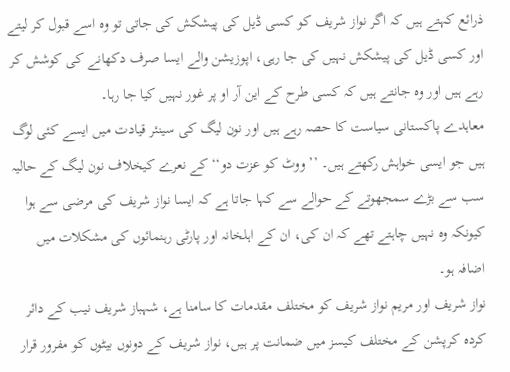ذرائع کہتے ہیں کہ اگر نواز شریف کو کسی ڈیل کی پیشکش کی جاتی تو وہ اسے قبول کر لیتے اور کسی ڈیل کی پیشکش نہیں کی جا رہی، اپوزیشن والے ایسا صرف دکھانے کی کوشش کر رہے ہیں اور وہ جانتے ہیں کہ کسی طرح کے این آر او پر غور نہیں کیا جا رہا۔
معاہدے پاکستانی سیاست کا حصہ رہے ہیں اور نون لیگ کی سینئر قیادت میں ایسے کئی لوگ ہیں جو ایسی خواہش رکھتے ہیں۔ ’’ووٹ کو عزت دو‘‘ کے نعرے کیخلاف نون لیگ کے حالیہ سب سے بڑے سمجھوتے کے حوالے سے کہا جاتا ہے کہ ایسا نواز شریف کی مرضی سے ہوا کیونکہ وہ نہیں چاہتے تھے کہ ان کی، ان کے اہلخانہ اور پارٹی رہنمائوں کی مشکلات میں اضافہ ہو۔
نواز شریف اور مریم نواز شریف کو مختلف مقدمات کا سامنا ہے، شہباز شریف نیب کے دائر کردہ کرپشن کے مختلف کیسز میں ضمانت پر ہیں، نواز شریف کے دونوں بیٹوں کو مفرور قرار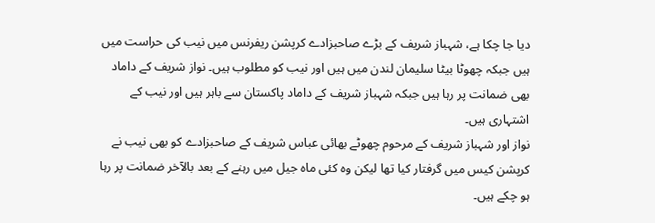دیا جا چکا ہے، شہباز شریف کے بڑے صاحبزادے کرپشن ریفرنس میں نیب کی حراست میں ہیں جبکہ چھوٹا بیٹا سلیمان لندن میں ہیں اور نیب کو مطلوب ہیں۔ نواز شریف کے داماد بھی ضمانت پر رہا ہیں جبکہ شہباز شریف کے داماد پاکستان سے باہر ہیں اور نیب کے اشتہاری ہیں۔
نواز اور شہباز شریف کے مرحوم چھوٹے بھائی عباس شریف کے صاحبزادے کو بھی نیب نے کرپشن کیس میں گرفتار کیا تھا لیکن وہ کئی ماہ جیل میں رہنے کے بعد بالآخر ضمانت پر رہا ہو چکے ہیں۔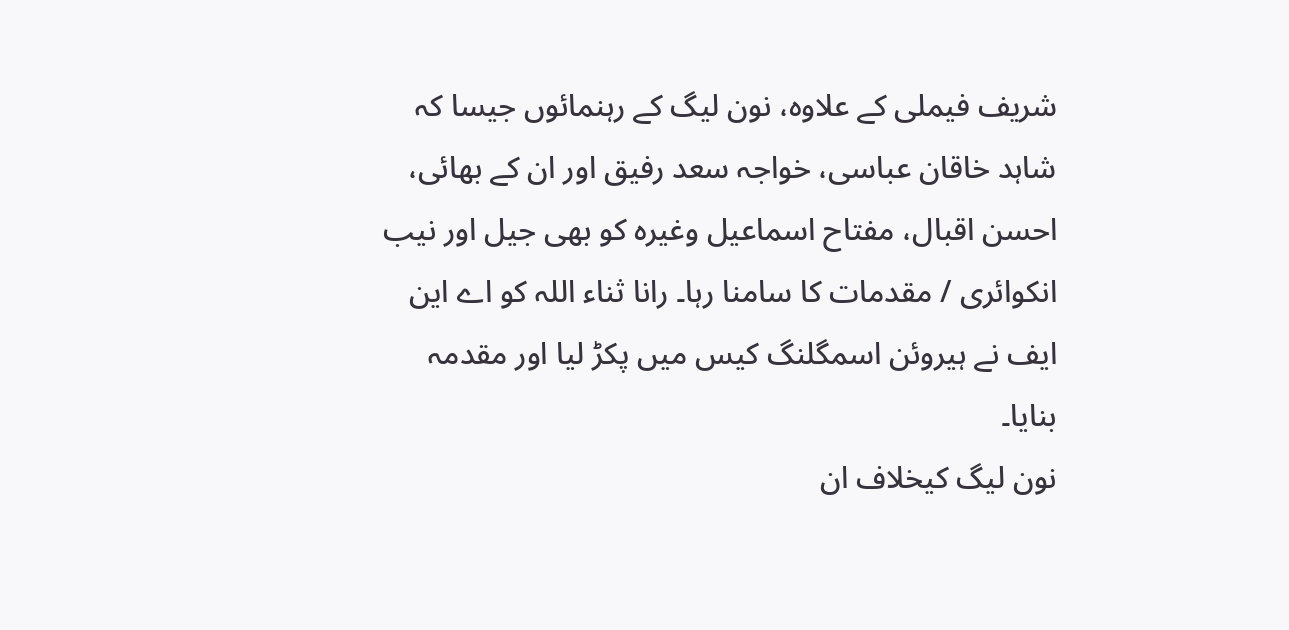شریف فیملی کے علاوہ، نون لیگ کے رہنمائوں جیسا کہ شاہد خاقان عباسی، خواجہ سعد رفیق اور ان کے بھائی، احسن اقبال، مفتاح اسماعیل وغیرہ کو بھی جیل اور نیب انکوائری / مقدمات کا سامنا رہا۔ رانا ثناء اللہ کو اے این ایف نے ہیروئن اسمگلنگ کیس میں پکڑ لیا اور مقدمہ بنایا۔
نون لیگ کیخلاف ان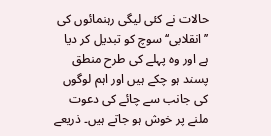حالات نے کئی لیگی رہنمائوں کی ’’انقلابی‘‘ سوچ کو تبدیل کر دیا ہے اور وہ پہلے کی طرح منطق پسند ہو چکے ہیں اور اہم لوگوں کی جانب سے چائے کی دعوت ملنے پر خوش ہو جاتے ہیں۔ ذریعے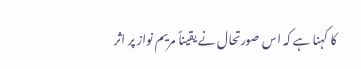کا کہنا ہے کہ اس صورتحال نے یقیناً مریم نواز پر اثر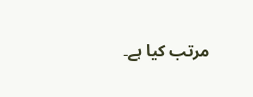مرتب کیا ہے۔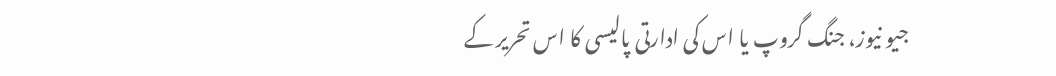جیو نیوز، جنگ گروپ یا اس کی ادارتی پالیسی کا اس تحریر کے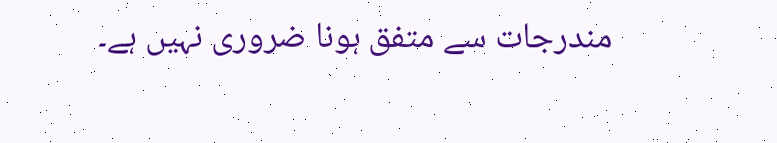مندرجات سے متفق ہونا ضروری نہیں ہے۔